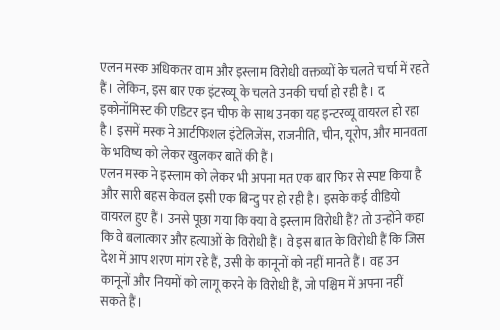एलन मस्क अधिकतर वाम और इस्लाम विरोधी वक्तव्यों के चलते चर्चा में रहते हैं। लेकिन, इस बार एक इंटरव्यू के चलते उनकी चर्चा हो रही है। द इकोनॉमिस्ट की एडिटर इन चीफ के साथ उनका यह इन्टरव्यू वायरल हो रहा है। इसमें मस्क ने आर्टफिशल इंटेलिजेंस, राजनीति, चीन, यूरोप, और मानवता के भविष्य को लेकर खुलकर बातें की हैं।
एलन मस्क ने इस्लाम को लेकर भी अपना मत एक बार फिर से स्पष्ट किया है और सारी बहस केवल इसी एक बिन्दु पर हो रही है। इसके कई वीडियो वायरल हुए हैं। उनसे पूछा गया कि क्या वे इस्लाम विरोधी हैं? तो उन्होंने कहा कि वे बलात्कार और हत्याओं के विरोधी हैं। वे इस बात के विरोधी हैं कि जिस देश में आप शरण मांग रहे हैं, उसी के कानूनों को नहीं मानते हैं। वह उन कानूनों और नियमों को लागू करने के विरोधी हैं, जो पश्चिम में अपना नहीं सकते हैं।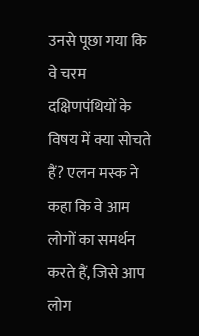उनसे पूछा गया कि वे चरम दक्षिणपंथियों के विषय में क्या सोचते हैं? एलन मस्क ने कहा कि वे आम लोगों का समर्थन करते हैं, जिसे आप लोग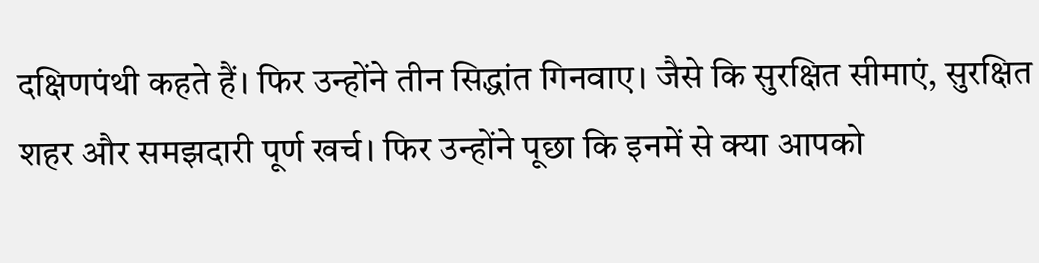दक्षिणपंथी कहते हैं। फिर उन्होंने तीन सिद्धांत गिनवाए। जैसे कि सुरक्षित सीमाएं, सुरक्षित शहर और समझदारी पूर्ण खर्च। फिर उन्होंने पूछा कि इनमें से क्या आपको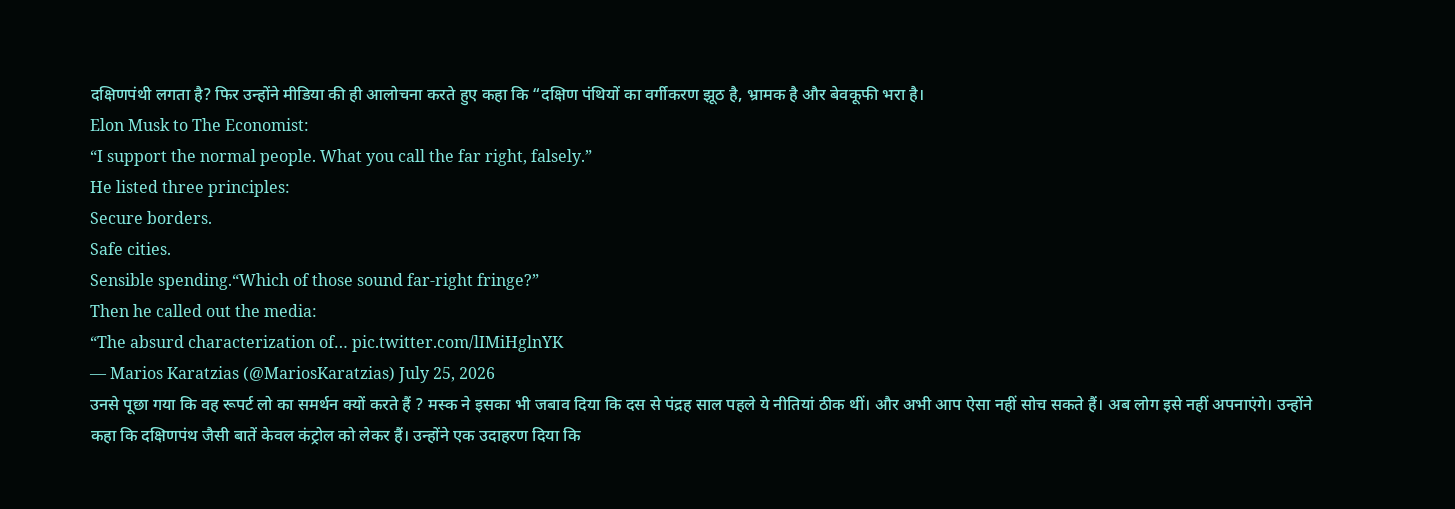दक्षिणपंथी लगता है? फिर उन्होंने मीडिया की ही आलोचना करते हुए कहा कि “दक्षिण पंथियों का वर्गीकरण झूठ है, भ्रामक है और बेवकूफी भरा है।
Elon Musk to The Economist:
“I support the normal people. What you call the far right, falsely.”
He listed three principles:
Secure borders.
Safe cities.
Sensible spending.“Which of those sound far-right fringe?”
Then he called out the media:
“The absurd characterization of… pic.twitter.com/lIMiHglnYK
— Marios Karatzias (@MariosKaratzias) July 25, 2026
उनसे पूछा गया कि वह रूपर्ट लो का समर्थन क्यों करते हैं ? मस्क ने इसका भी जबाव दिया कि दस से पंद्रह साल पहले ये नीतियां ठीक थीं। और अभी आप ऐसा नहीं सोच सकते हैं। अब लोग इसे नहीं अपनाएंगे। उन्होंने कहा कि दक्षिणपंथ जैसी बातें केवल कंट्रोल को लेकर हैं। उन्होंने एक उदाहरण दिया कि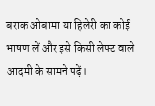बराक ओबामा या हिलेरी का कोई भाषण लें और इसे किसी लेफ्ट वाले आदमी के सामने पढ़ें।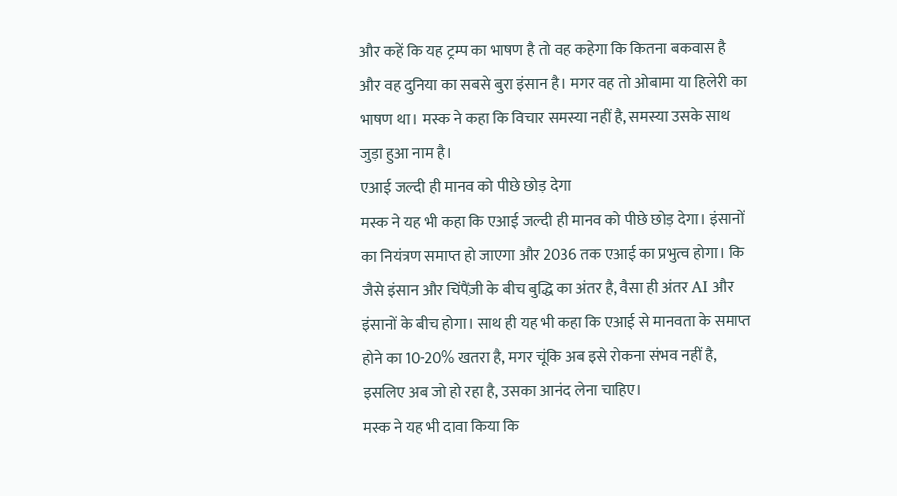और कहें कि यह ट्रम्प का भाषण है तो वह कहेगा कि कितना बकवास है और वह दुनिया का सबसे बुरा इंसान है। मगर वह तो ओबामा या हिलेरी का भाषण था। मस्क ने कहा कि विचार समस्या नहीं है, समस्या उसके साथ जुड़ा हुआ नाम है।
एआई जल्दी ही मानव को पीछे छोड़ देगा
मस्क ने यह भी कहा कि एआई जल्दी ही मानव को पीछे छोड़ देगा। इंसानों का नियंत्रण समाप्त हो जाएगा और 2036 तक एआई का प्रभुत्व होगा। कि जैसे इंसान और चिंपैंज़ी के बीच बुद्धि का अंतर है, वैसा ही अंतर AI और इंसानों के बीच होगा। साथ ही यह भी कहा कि एआई से मानवता के समाप्त होने का 10-20% खतरा है, मगर चूंकि अब इसे रोकना संभव नहीं है, इसलिए अब जो हो रहा है, उसका आनंद लेना चाहिए।
मस्क ने यह भी दावा किया कि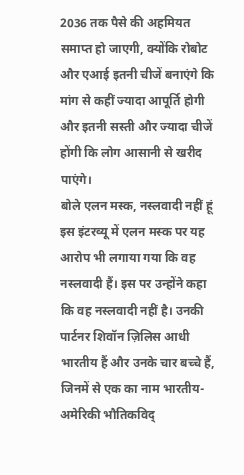2036 तक पैसे की अहमियत समाप्त हो जाएगी, क्योंकि रोबोट और एआई इतनी चीजें बनाएंगे कि मांग से कहीं ज्यादा आपूर्ति होगी और इतनी सस्ती और ज्यादा चीजें होंगी कि लोग आसानी से खरीद पाएंगे।
बोले एलन मस्क, नस्लवादी नहीं हूं
इस इंटरव्यू में एलन मस्क पर यह आरोप भी लगाया गया कि वह नस्लवादी हैं। इस पर उन्होंने कहा कि वह नस्लवादी नहीं है। उनकी पार्टनर शिवॉन ज़िलिस आधी भारतीय हैं और उनके चार बच्चे हैं, जिनमें से एक का नाम भारतीय-अमेरिकी भौतिकविद्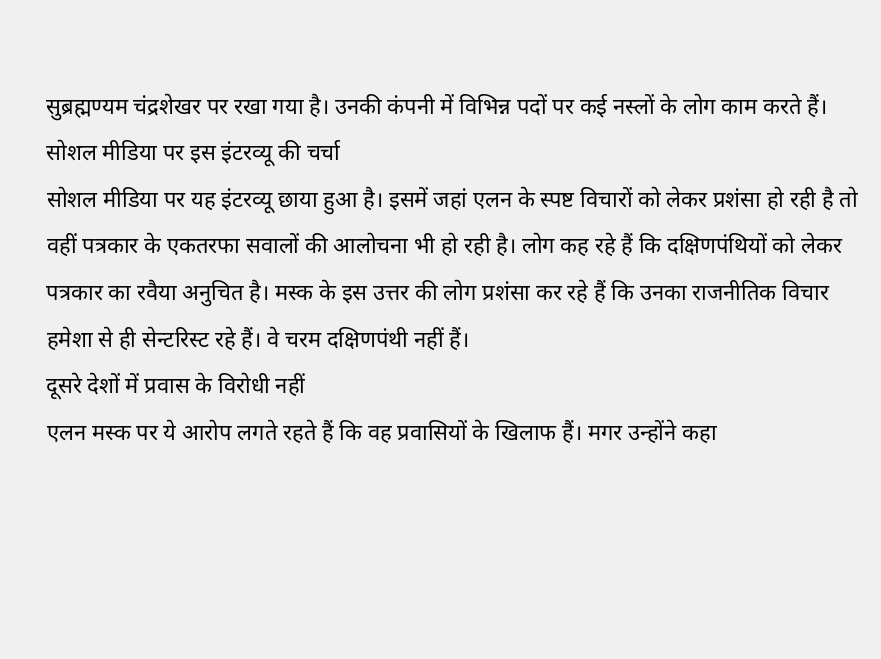सुब्रह्मण्यम चंद्रशेखर पर रखा गया है। उनकी कंपनी में विभिन्न पदों पर कई नस्लों के लोग काम करते हैं।
सोशल मीडिया पर इस इंटरव्यू की चर्चा
सोशल मीडिया पर यह इंटरव्यू छाया हुआ है। इसमें जहां एलन के स्पष्ट विचारों को लेकर प्रशंसा हो रही है तो वहीं पत्रकार के एकतरफा सवालों की आलोचना भी हो रही है। लोग कह रहे हैं कि दक्षिणपंथियों को लेकर पत्रकार का रवैया अनुचित है। मस्क के इस उत्तर की लोग प्रशंसा कर रहे हैं कि उनका राजनीतिक विचार हमेशा से ही सेन्टरिस्ट रहे हैं। वे चरम दक्षिणपंथी नहीं हैं।
दूसरे देशों में प्रवास के विरोधी नहीं
एलन मस्क पर ये आरोप लगते रहते हैं कि वह प्रवासियों के खिलाफ हैं। मगर उन्होंने कहा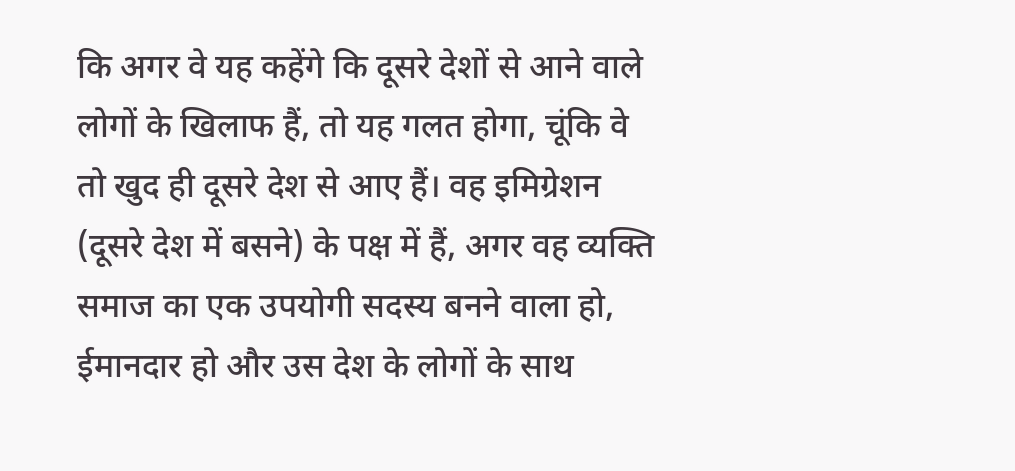कि अगर वे यह कहेंगे कि दूसरे देशों से आने वाले लोगों के खिलाफ हैं, तो यह गलत होगा, चूंकि वे तो खुद ही दूसरे देश से आए हैं। वह इमिग्रेशन (दूसरे देश में बसने) के पक्ष में हैं, अगर वह व्यक्ति समाज का एक उपयोगी सदस्य बनने वाला हो, ईमानदार हो और उस देश के लोगों के साथ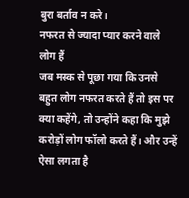बुरा बर्ताव न करे।
नफरत से ज्यादा प्यार करने वाले लोग हैं
जब मस्क से पूछा गया कि उनसे बहुत लोग नफरत करते हैं तो इस पर क्या कहेंगे, तो उन्होंने कहा कि मुझे करोड़ों लोग फॉलो करते हैं। और उन्हें ऐसा लगता है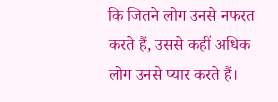कि जितने लोग उनसे नफरत करते हैं, उससे कहीं अधिक लोग उनसे प्यार करते हैं।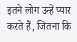इतने लोग उन्हें प्यार करते हैं, जितना कि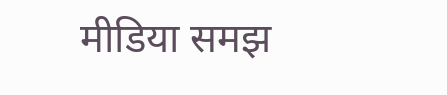मीडिया समझ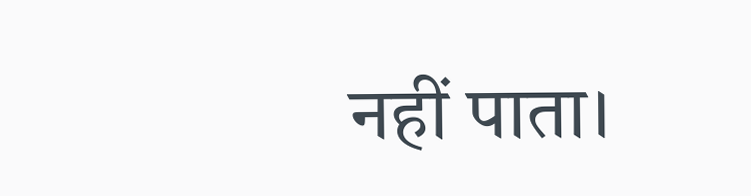नहीं पाता।